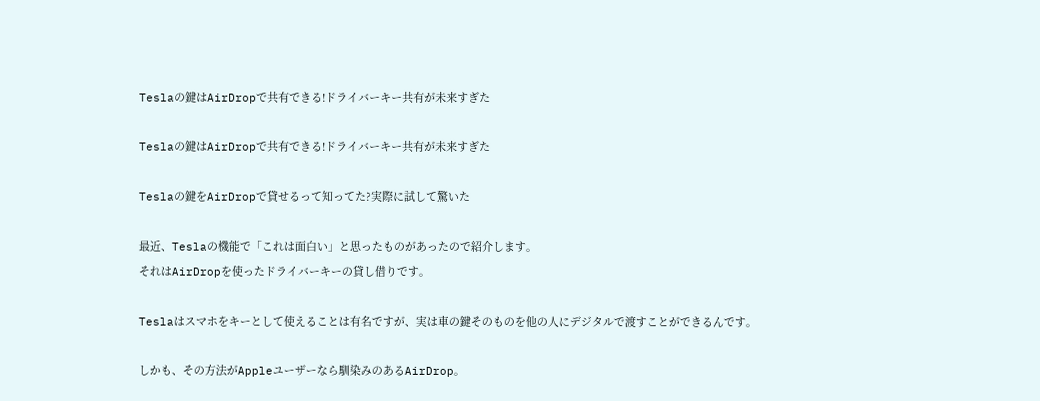Teslaの鍵はAirDropで共有できる!ドライバーキー共有が未来すぎた

Teslaの鍵はAirDropで共有できる!ドライバーキー共有が未来すぎた

Teslaの鍵をAirDropで貸せるって知ってた?実際に試して驚いた

最近、Teslaの機能で「これは面白い」と思ったものがあったので紹介します。
それはAirDropを使ったドライバーキーの貸し借りです。

Teslaはスマホをキーとして使えることは有名ですが、実は車の鍵そのものを他の人にデジタルで渡すことができるんです。

しかも、その方法がAppleユーザーなら馴染みのあるAirDrop。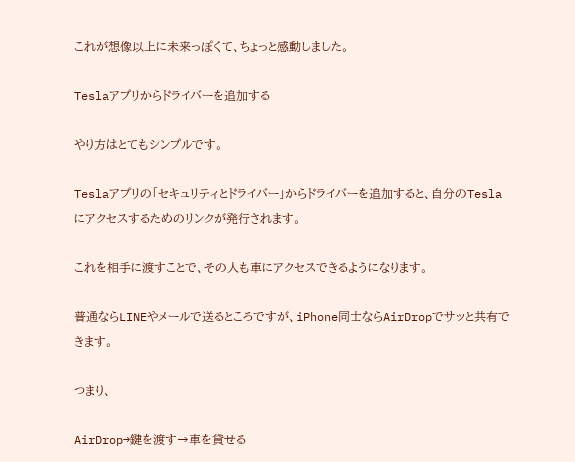これが想像以上に未来っぽくて、ちょっと感動しました。

Teslaアプリからドライバーを追加する

やり方はとてもシンプルです。

Teslaアプリの「セキュリティとドライバー」からドライバーを追加すると、自分のTeslaにアクセスするためのリンクが発行されます。

これを相手に渡すことで、その人も車にアクセスできるようになります。

普通ならLINEやメールで送るところですが、iPhone同士ならAirDropでサッと共有できます。

つまり、

AirDrop→鍵を渡す→車を貸せる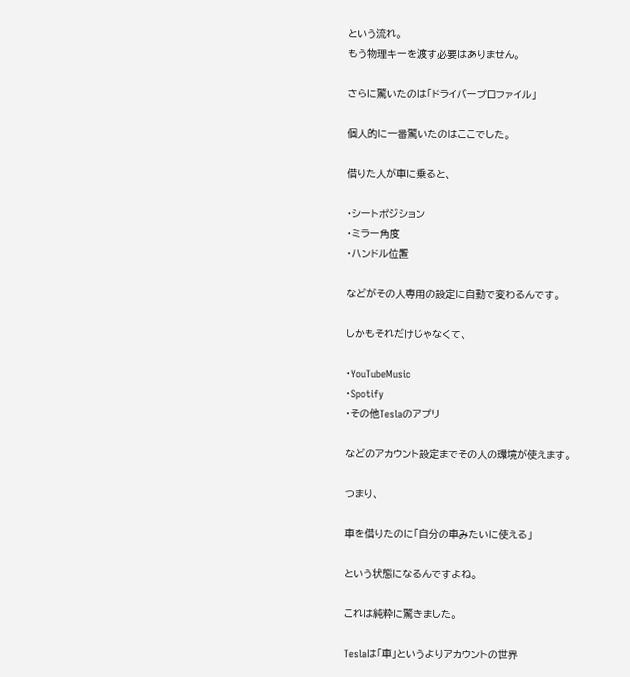という流れ。
もう物理キーを渡す必要はありません。

さらに驚いたのは「ドライバープロファイル」

個人的に一番驚いたのはここでした。

借りた人が車に乗ると、

・シートポジション
・ミラー角度
・ハンドル位置

などがその人専用の設定に自動で変わるんです。

しかもそれだけじゃなくて、

・YouTubeMusic
・Spotify
・その他Teslaのアプリ

などのアカウント設定までその人の環境が使えます。

つまり、

車を借りたのに「自分の車みたいに使える」

という状態になるんですよね。

これは純粋に驚きました。

Teslaは「車」というよりアカウントの世界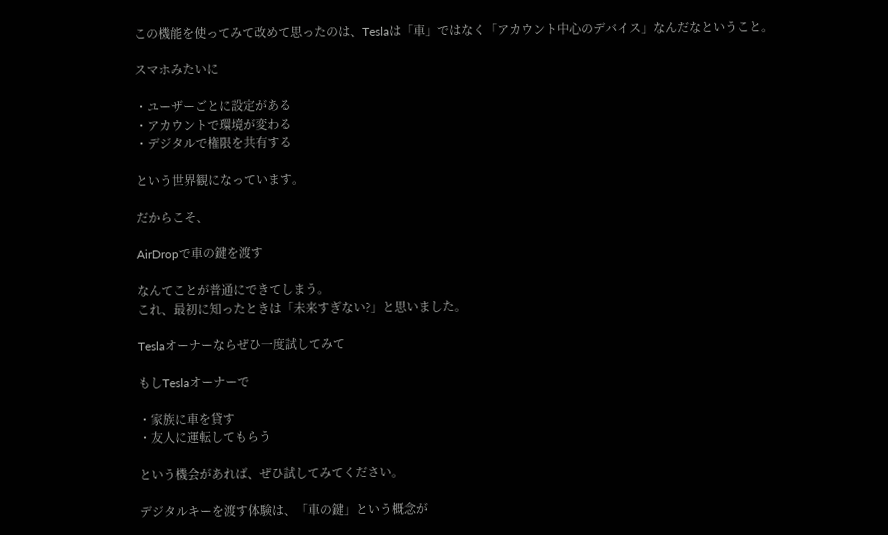この機能を使ってみて改めて思ったのは、Teslaは「車」ではなく「アカウント中心のデバイス」なんだなということ。

スマホみたいに

・ユーザーごとに設定がある
・アカウントで環境が変わる
・デジタルで権限を共有する

という世界観になっています。

だからこそ、

AirDropで車の鍵を渡す

なんてことが普通にできてしまう。
これ、最初に知ったときは「未来すぎない?」と思いました。

Teslaオーナーならぜひ一度試してみて

もしTeslaオーナーで

・家族に車を貸す
・友人に運転してもらう

という機会があれば、ぜひ試してみてください。

デジタルキーを渡す体験は、「車の鍵」という概念が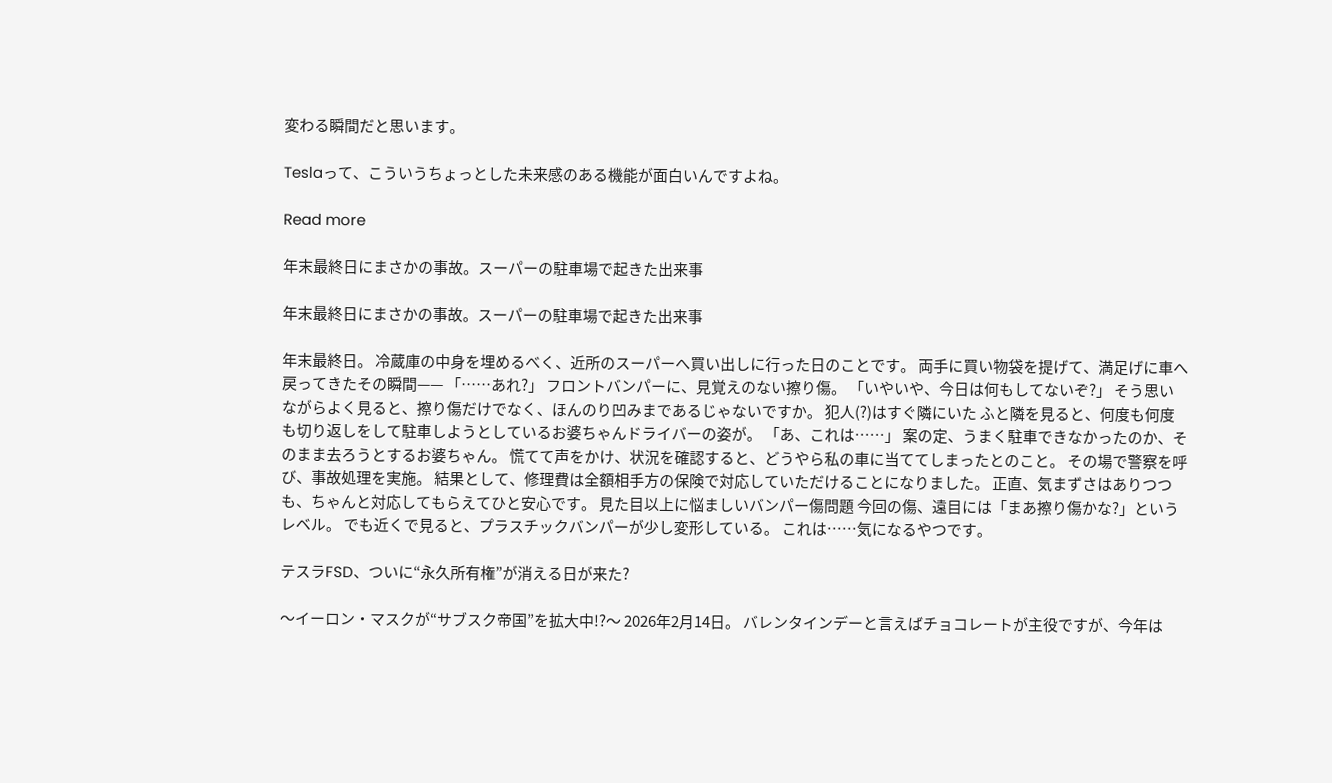変わる瞬間だと思います。

Teslaって、こういうちょっとした未来感のある機能が面白いんですよね。

Read more

年末最終日にまさかの事故。スーパーの駐車場で起きた出来事

年末最終日にまさかの事故。スーパーの駐車場で起きた出来事

年末最終日。 冷蔵庫の中身を埋めるべく、近所のスーパーへ買い出しに行った日のことです。 両手に買い物袋を提げて、満足げに車へ戻ってきたその瞬間—— 「……あれ?」 フロントバンパーに、見覚えのない擦り傷。 「いやいや、今日は何もしてないぞ?」 そう思いながらよく見ると、擦り傷だけでなく、ほんのり凹みまであるじゃないですか。 犯人(?)はすぐ隣にいた ふと隣を見ると、何度も何度も切り返しをして駐車しようとしているお婆ちゃんドライバーの姿が。 「あ、これは……」 案の定、うまく駐車できなかったのか、そのまま去ろうとするお婆ちゃん。 慌てて声をかけ、状況を確認すると、どうやら私の車に当ててしまったとのこと。 その場で警察を呼び、事故処理を実施。 結果として、修理費は全額相手方の保険で対応していただけることになりました。 正直、気まずさはありつつも、ちゃんと対応してもらえてひと安心です。 見た目以上に悩ましいバンパー傷問題 今回の傷、遠目には「まあ擦り傷かな?」というレベル。 でも近くで見ると、プラスチックバンパーが少し変形している。 これは……気になるやつです。

テスラFSD、ついに“永久所有権”が消える日が来た?

〜イーロン・マスクが“サブスク帝国”を拡大中!?〜 2026年2月14日。 バレンタインデーと言えばチョコレートが主役ですが、今年は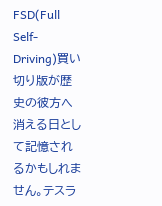FSD(Full Self-Driving)買い切り版が歴史の彼方へ消える日として記憶されるかもしれません。テスラ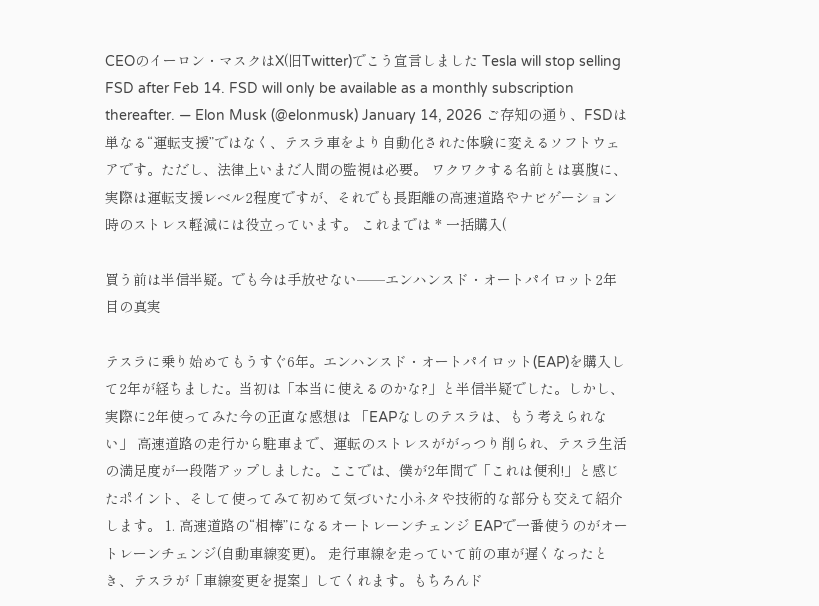CEOのイーロン・マスクはX(旧Twitter)でこう宣言しました Tesla will stop selling FSD after Feb 14. FSD will only be available as a monthly subscription thereafter. — Elon Musk (@elonmusk) January 14, 2026 ご存知の通り、FSDは単なる“運転支援”ではなく、テスラ車をより自動化された体験に変えるソフトウェアです。ただし、法律上いまだ人間の監視は必要。 ワクワクする名前とは裏腹に、実際は運転支援レベル2程度ですが、それでも長距離の高速道路やナビゲーション時のストレス軽減には役立っています。 これまでは * 一括購入(

買う前は半信半疑。でも今は手放せない──エンハンスド・オートパイロット2年目の真実

テスラに乗り始めてもうすぐ6年。エンハンスド・オートパイロット(EAP)を購入して2年が経ちました。当初は「本当に使えるのかな?」と半信半疑でした。しかし、実際に2年使ってみた今の正直な感想は 「EAPなしのテスラは、もう考えられない」 高速道路の走行から駐車まで、運転のストレスががっつり削られ、テスラ生活の満足度が一段階アップしました。ここでは、僕が2年間で「これは便利!」と感じたポイント、そして使ってみて初めて気づいた小ネタや技術的な部分も交えて紹介します。 1. 高速道路の“相棒”になるオートレーンチェンジ EAPで一番使うのがオートレーンチェンジ(自動車線変更)。 走行車線を走っていて前の車が遅くなったとき、テスラが「車線変更を提案」してくれます。もちろんド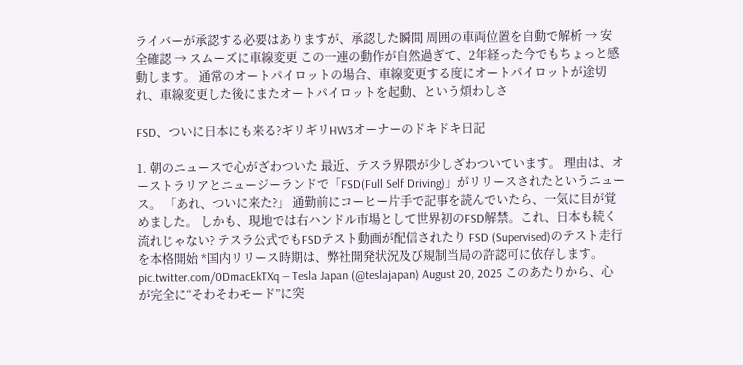ライバーが承認する必要はありますが、承認した瞬間 周囲の車両位置を自動で解析 → 安全確認 → スムーズに車線変更 この一連の動作が自然過ぎて、2年経った今でもちょっと感動します。 通常のオートパイロットの場合、車線変更する度にオートパイロットが途切れ、車線変更した後にまたオートパイロットを起動、という煩わしさ

FSD、ついに日本にも来る?ギリギリHW3オーナーのドキドキ日記

1. 朝のニュースで心がざわついた 最近、テスラ界隈が少しざわついています。 理由は、オーストラリアとニュージーランドで「FSD(Full Self Driving)」がリリースされたというニュース。 「あれ、ついに来た?」 通勤前にコーヒー片手で記事を読んでいたら、一気に目が覚めました。 しかも、現地では右ハンドル市場として世界初のFSD解禁。これ、日本も続く流れじゃない? テスラ公式でもFSDテスト動画が配信されたり FSD (Supervised)のテスト走行を本格開始 *国内リリース時期は、弊社開発状況及び規制当局の許認可に依存します。 pic.twitter.com/0DmacEkTXq — Tesla Japan (@teslajapan) August 20, 2025 このあたりから、心が完全に“そわそわモード”に突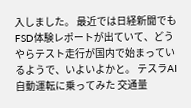入しました。 最近では日経新聞でもFSD体験レポートが出ていて、どうやらテスト走行が国内で始まっているようで、いよいよかと。 テスラAI自動運転に乗ってみた 交通量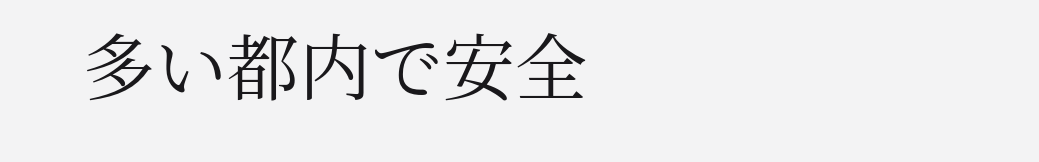多い都内で安全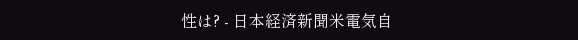性は? - 日本経済新聞米電気自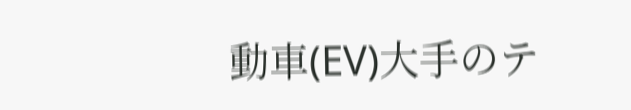動車(EV)大手のテ